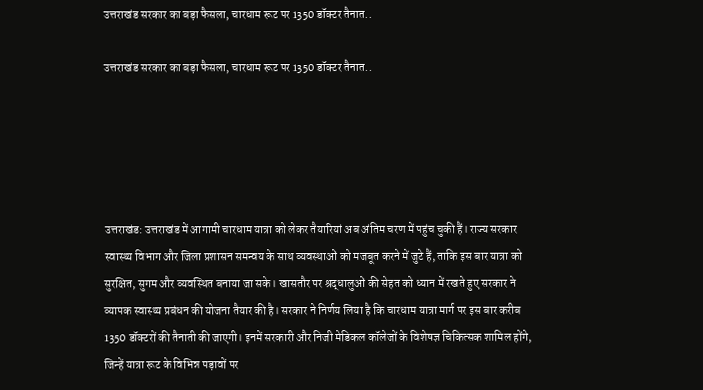उत्तराखंड सरकार का बड़ा फैसला, चारधाम रूट पर 1350 डॉक्टर तैनात..

उत्तराखंड सरकार का बड़ा फैसला, चारधाम रूट पर 1350 डॉक्टर तैनात..





उत्तराखंड: उत्तराखंड में आगामी चारधाम यात्रा को लेकर तैयारियां अब अंतिम चरण में पहुंच चुकी हैं। राज्य सरकार स्वास्थ्य विभाग और जिला प्रशासन समन्वय के साथ व्यवस्थाओं को मजबूत करने में जुटे हैं, ताकि इस बार यात्रा को सुरक्षित, सुगम और व्यवस्थित बनाया जा सके। खासतौर पर श्रद्धालुओं की सेहत को ध्यान में रखते हुए सरकार ने व्यापक स्वास्थ्य प्रबंधन की योजना तैयार की है। सरकार ने निर्णय लिया है कि चारधाम यात्रा मार्ग पर इस बार करीब 1350 डॉक्टरों की तैनाती की जाएगी। इनमें सरकारी और निजी मेडिकल कॉलेजों के विशेषज्ञ चिकित्सक शामिल होंगे, जिन्हें यात्रा रूट के विभिन्न पड़ावों पर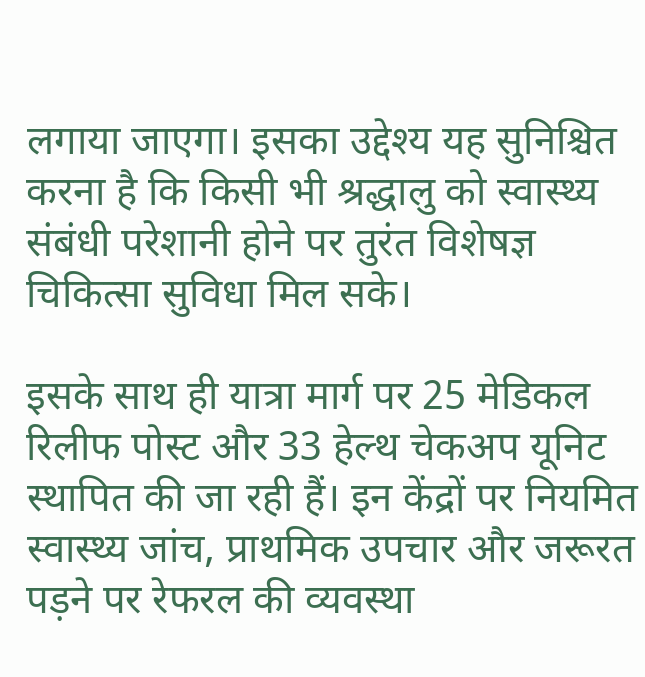लगाया जाएगा। इसका उद्देश्य यह सुनिश्चित करना है कि किसी भी श्रद्धालु को स्वास्थ्य संबंधी परेशानी होने पर तुरंत विशेषज्ञ चिकित्सा सुविधा मिल सके।

इसके साथ ही यात्रा मार्ग पर 25 मेडिकल रिलीफ पोस्ट और 33 हेल्थ चेकअप यूनिट स्थापित की जा रही हैं। इन केंद्रों पर नियमित स्वास्थ्य जांच, प्राथमिक उपचार और जरूरत पड़ने पर रेफरल की व्यवस्था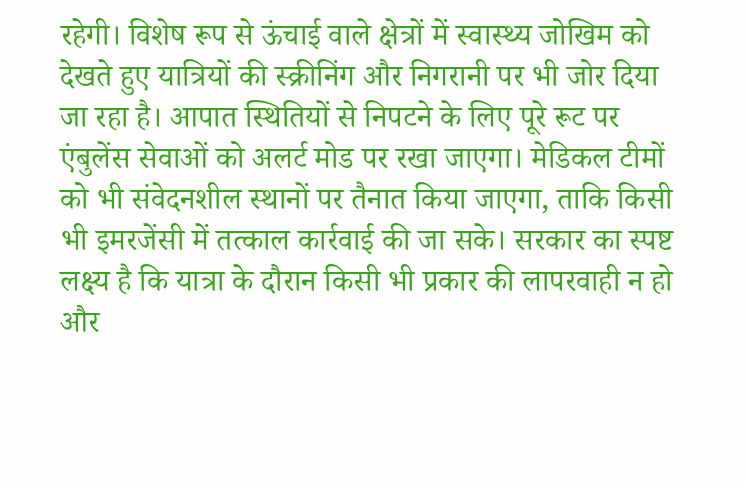रहेगी। विशेष रूप से ऊंचाई वाले क्षेत्रों में स्वास्थ्य जोखिम को देखते हुए यात्रियों की स्क्रीनिंग और निगरानी पर भी जोर दिया जा रहा है। आपात स्थितियों से निपटने के लिए पूरे रूट पर एंबुलेंस सेवाओं को अलर्ट मोड पर रखा जाएगा। मेडिकल टीमों को भी संवेदनशील स्थानों पर तैनात किया जाएगा, ताकि किसी भी इमरजेंसी में तत्काल कार्रवाई की जा सके। सरकार का स्पष्ट लक्ष्य है कि यात्रा के दौरान किसी भी प्रकार की लापरवाही न हो और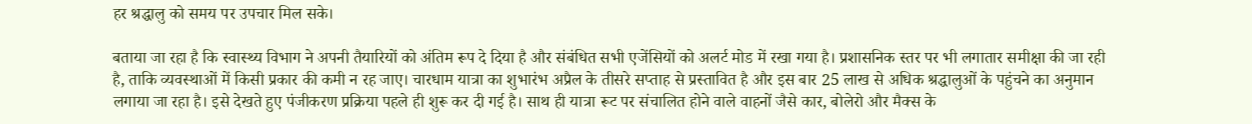हर श्रद्धालु को समय पर उपचार मिल सके।

बताया जा रहा है कि स्वास्थ्य विभाग ने अपनी तैयारियों को अंतिम रूप दे दिया है और संबंधित सभी एजेंसियों को अलर्ट मोड में रखा गया है। प्रशासनिक स्तर पर भी लगातार समीक्षा की जा रही है, ताकि व्यवस्थाओं में किसी प्रकार की कमी न रह जाए। चारधाम यात्रा का शुभारंभ अप्रैल के तीसरे सप्ताह से प्रस्तावित है और इस बार 25 लाख से अधिक श्रद्धालुओं के पहुंचने का अनुमान लगाया जा रहा है। इसे देखते हुए पंजीकरण प्रक्रिया पहले ही शुरू कर दी गई है। साथ ही यात्रा रूट पर संचालित होने वाले वाहनों जैसे कार, बोलेरो और मैक्स के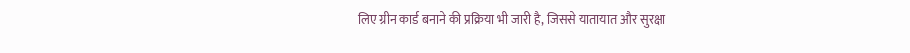लिए ग्रीन कार्ड बनाने की प्रक्रिया भी जारी है, जिससे यातायात और सुरक्षा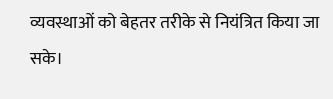व्यवस्थाओं को बेहतर तरीके से नियंत्रित किया जा सके।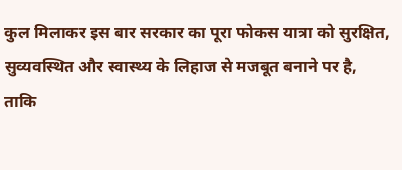कुल मिलाकर इस बार सरकार का पूरा फोकस यात्रा को सुरक्षित, सुव्यवस्थित और स्वास्थ्य के लिहाज से मजबूत बनाने पर है, ताकि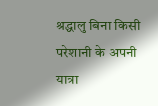श्रद्धालु बिना किसी परेशानी के अपनी यात्रा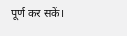पूर्ण कर सकें।